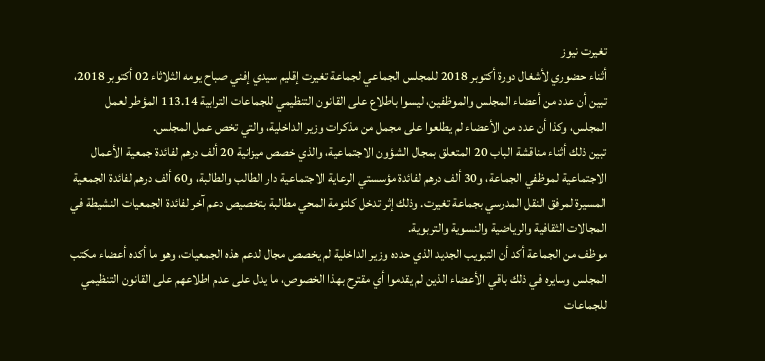تغيرت نيوز
أثناء حضوري لأشغال دورة أكتوبر 2018 للمجلس الجماعي لجماعة تغيرت إقليم سيدي إفني صباح يومه الثلاثاء 02 أكتوبر 2018، تبين أن عدد من أعضاء المجلس والموظفين، ليسوا باطلاع على القانون التنظيمي للجماعات الترابية 113.14 المؤطر لعمل المجلس، وكذا أن عدد من الأعضاء لم يطلعوا على مجمل من مذكرات وزير الداخلية، والتي تخص عمل المجلس.
تبين ذلك أثناء مناقشة الباب 20 المتعلق بمجال الشؤون الاجتماعية، والذي خصص ميزانية 20 ألف درهم لفائدة جمعية الأعمال الاجتماعية لموظفي الجماعة، و30 ألف درهم لفائدة مؤسستي الرعاية الاجتماعية دار الطالب والطالبة، و60 ألف درهم لفائدة الجمعية المسيرة لمرفق النقل المدرسي بجماعة تغيرت. وذلك إثر تدخل كلتومة المحي مطالبة بتخصيص دعم آخر لفائدة الجمعيات النشيطة في المجالات الثقافية والرياضية والنسوية والتربوية.
موظف من الجماعة أكد أن التبويب الجديد الذي حدده وزير الداخلية لم يخصص مجال لدعم هذه الجمعيات، وهو ما أكده أعضاء مكتب المجلس وسايره في ذلك باقي الأعضاء الذين لم يقدموا أي مقترح بهذا الخصوص، ما يدل على عدم اطلاعهم على القانون التنظيمي للجماعات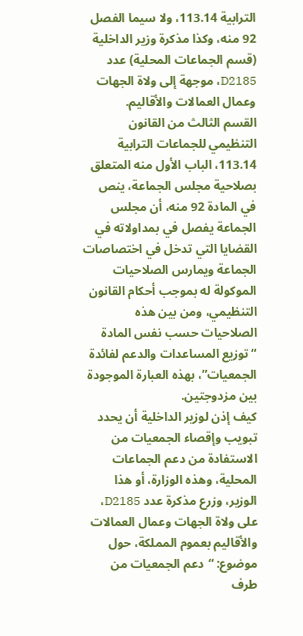الترابية 113.14، ولا سيما الفصل 92 منه، وكذا مذكرة وزير الداخلية (قسم الجماعات المحلية) عدد D2185، موجهة إلى ولاة الجهات وعمال العمالات والأقاليم.
القسم الثالث من القانون التنظيمي للجماعات الترابية 113.14، الباب الأول منه المتعلق بصلاحية مجلس الجماعة، ينص في المادة 92 منه، أن مجلس الجماعة يفصل في بمداولاته في القضايا التي تدخل في اختصاصات الجماعة ويمارس الصلاحيات الموكولة له بموجب أحكام القانون التنظيمي، ومن بين هذه الصلاحيات حسب نفس المادة “توزيع المساعدات والدعم لفائدة الجمعيات”، بهذه العبارة الموجودة بين مزدوجتين.
كيف إذن لوزير الداخلية أن يحدد تبويب وإقصاء الجمعيات من الاستفادة من دعم الجماعات المحلية، وهذه الوزارة، أو هذا الوزير، وزرع مذكرة عدد D2185، على ولاة الجهات وعمال العمالات والأقاليم بعموم المملكة، حول موضوع: “دعم الجمعيات من طرف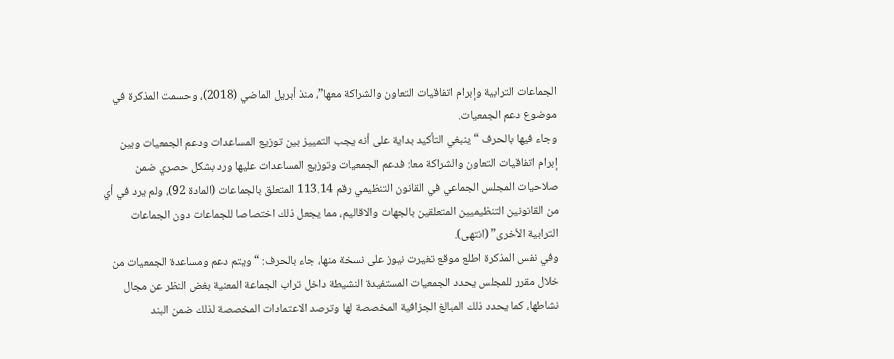الجماعات الترابية وإبرام اتفاقيات التعاون والشراكة معها”، منذ أبريل الماضي (2018)، وحسمت المذكرة في موضوع دعم الجمعيات.
وجاء فيها بالحرف “ينبغي التأكيد بداية على أنه يجب التمييز بين توزيع المساعدات ودعم الجمعيات وبين إبرام اتفاقيات التعاون والشراكة معا: فدعم الجمعيات وتوزيع المساعدات عليها ورد بشكل حصري ضمن صلاحيات المجلس الجماعي في القانون التنظيمي رقم 113.14 المتعلق بالجماعات (المادة 92)، ولم يرد في أي من القانونين التنظيميين المتعلقين بالجهات والاقاليم، مما يجعل ذلك اختصاصا للجماعات دون الجماعات الترابية الأخرى” (انتهى).
وفي نفس المذكرة اطلع موقع تغيرت نيوز على نسخة منها، جاء بالحرف: “ويتم دعم ومساعدة الجمعيات من خلال مقرر للمجلس يحدد الجمعيات المستفيدة النشيطة داخل تراب الجماعة المعنية بغض النظر عن مجال نشاطها، كما يحدد ذلك المبالغ الجزافية المخصصة لها وترصد الاعتمادات المخصصة لذلك ضمن البند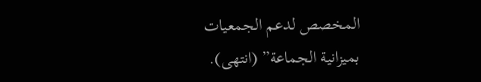المخصص لدعم الجمعيات بميزانية الجماعة” (انتهى).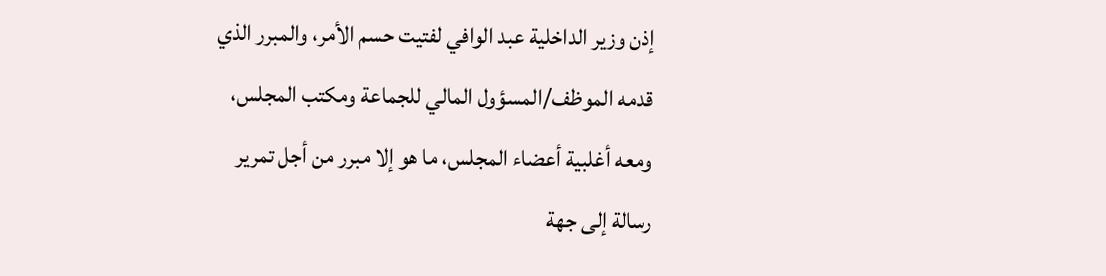إذن وزير الداخلية عبد الوافي لفتيت حسم الأمر، والمبرر الذي قدمه الموظف/المسؤول المالي للجماعة ومكتب المجلس، ومعه أغلبية أعضاء المجلس، ما هو إلا مبرر من أجل تمرير رسالة إلى جهة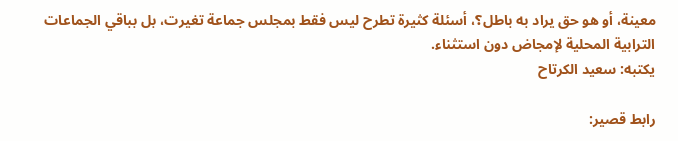معينة، أو هو حق يراد به باطل؟، أسئلة كثيرة تطرح ليس فقط بمجلس جماعة تغيرت، بل بباقي الجماعات الترابية المحلية لإمجاض دون استثناء.
يكتبه: سعيد الكرتاح

رابط قصير: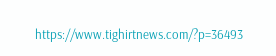https://www.tighirtnews.com/?p=36493